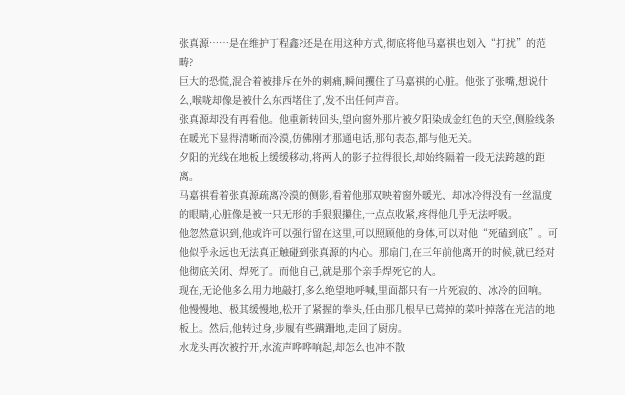张真源……是在维护丁程鑫?还是在用这种方式,彻底将他马嘉祺也划入“打扰”的范畴?
巨大的恐慌,混合着被排斥在外的刺痛,瞬间攫住了马嘉祺的心脏。他张了张嘴,想说什么,喉咙却像是被什么东西堵住了,发不出任何声音。
张真源却没有再看他。他重新转回头,望向窗外那片被夕阳染成金红色的天空,侧脸线条在暖光下显得清晰而冷漠,仿佛刚才那通电话,那句表态,都与他无关。
夕阳的光线在地板上缓缓移动,将两人的影子拉得很长,却始终隔着一段无法跨越的距离。
马嘉祺看着张真源疏离冷漠的侧影,看着他那双映着窗外暖光、却冰冷得没有一丝温度的眼睛,心脏像是被一只无形的手狠狠攥住,一点点收紧,疼得他几乎无法呼吸。
他忽然意识到,他或许可以强行留在这里,可以照顾他的身体,可以对他“死磕到底”。可他似乎永远也无法真正触碰到张真源的内心。那扇门,在三年前他离开的时候,就已经对他彻底关闭、焊死了。而他自己,就是那个亲手焊死它的人。
现在,无论他多么用力地敲打,多么绝望地呼喊,里面都只有一片死寂的、冰冷的回响。
他慢慢地、极其缓慢地,松开了紧握的拳头,任由那几根早已蔫掉的菜叶掉落在光洁的地板上。然后,他转过身,步履有些蹒跚地,走回了厨房。
水龙头再次被拧开,水流声哗哗响起,却怎么也冲不散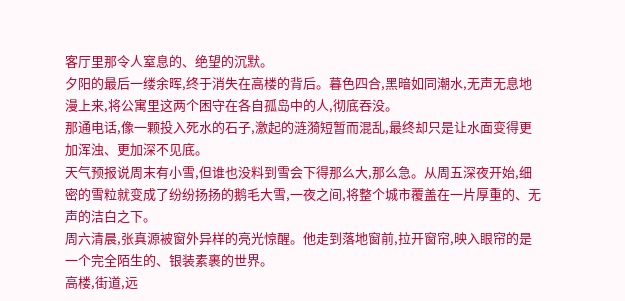客厅里那令人窒息的、绝望的沉默。
夕阳的最后一缕余晖,终于消失在高楼的背后。暮色四合,黑暗如同潮水,无声无息地漫上来,将公寓里这两个困守在各自孤岛中的人,彻底吞没。
那通电话,像一颗投入死水的石子,激起的涟漪短暂而混乱,最终却只是让水面变得更加浑浊、更加深不见底。
天气预报说周末有小雪,但谁也没料到雪会下得那么大,那么急。从周五深夜开始,细密的雪粒就变成了纷纷扬扬的鹅毛大雪,一夜之间,将整个城市覆盖在一片厚重的、无声的洁白之下。
周六清晨,张真源被窗外异样的亮光惊醒。他走到落地窗前,拉开窗帘,映入眼帘的是一个完全陌生的、银装素裹的世界。
高楼,街道,远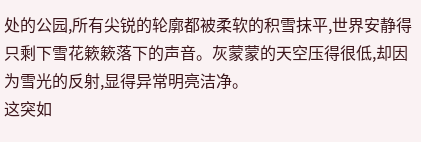处的公园,所有尖锐的轮廓都被柔软的积雪抹平,世界安静得只剩下雪花簌簌落下的声音。灰蒙蒙的天空压得很低,却因为雪光的反射,显得异常明亮洁净。
这突如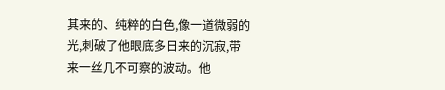其来的、纯粹的白色,像一道微弱的光,刺破了他眼底多日来的沉寂,带来一丝几不可察的波动。他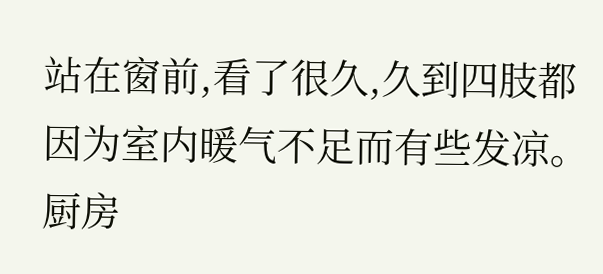站在窗前,看了很久,久到四肢都因为室内暖气不足而有些发凉。
厨房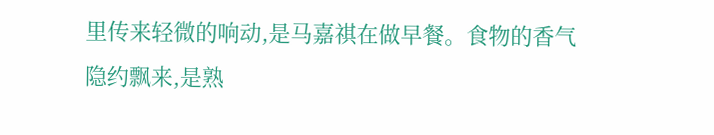里传来轻微的响动,是马嘉祺在做早餐。食物的香气隐约飘来,是熟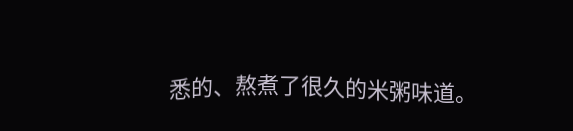悉的、熬煮了很久的米粥味道。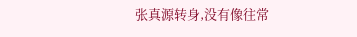张真源转身,没有像往常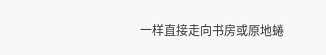一样直接走向书房或原地蜷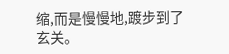缩,而是慢慢地,踱步到了玄关。